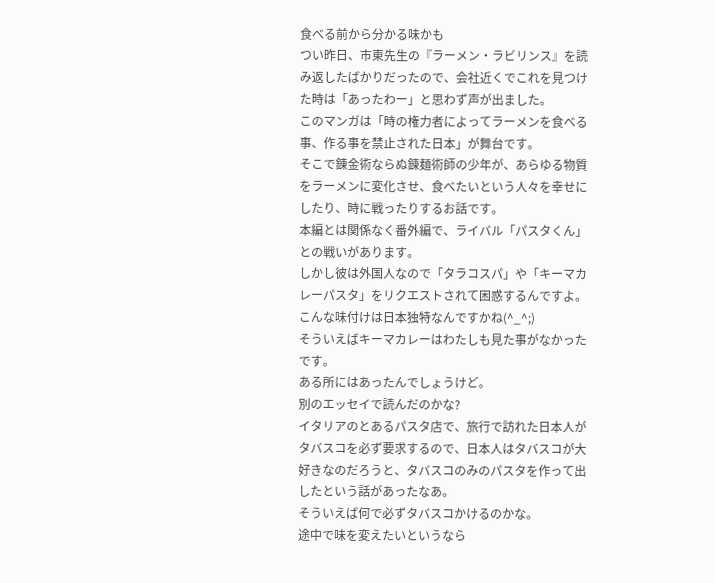食べる前から分かる味かも
つい昨日、市東先生の『ラーメン・ラビリンス』を読み返したばかりだったので、会社近くでこれを見つけた時は「あったわー」と思わず声が出ました。
このマンガは「時の権力者によってラーメンを食べる事、作る事を禁止された日本」が舞台です。
そこで錬金術ならぬ錬麺術師の少年が、あらゆる物質をラーメンに変化させ、食べたいという人々を幸せにしたり、時に戦ったりするお話です。
本編とは関係なく番外編で、ライバル「パスタくん」との戦いがあります。
しかし彼は外国人なので「タラコスパ」や「キーマカレーパスタ」をリクエストされて困惑するんですよ。
こんな味付けは日本独特なんですかね(^_^;)
そういえばキーマカレーはわたしも見た事がなかったです。
ある所にはあったんでしょうけど。
別のエッセイで読んだのかな?
イタリアのとあるパスタ店で、旅行で訪れた日本人がタバスコを必ず要求するので、日本人はタバスコが大好きなのだろうと、タバスコのみのパスタを作って出したという話があったなあ。
そういえば何で必ずタバスコかけるのかな。
途中で味を変えたいというなら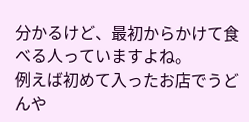分かるけど、最初からかけて食べる人っていますよね。
例えば初めて入ったお店でうどんや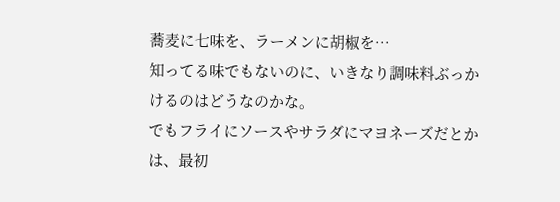蕎麦に七味を、ラーメンに胡椒を…
知ってる味でもないのに、いきなり調味料ぶっかけるのはどうなのかな。
でもフライにソースやサラダにマヨネーズだとかは、最初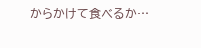からかけて食べるか…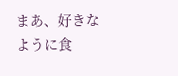まあ、好きなように食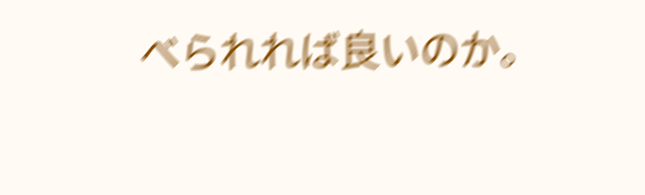べられれば良いのか。